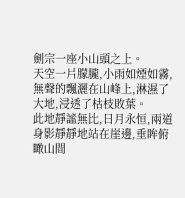劍宗一座小山頭之上。
天空一片朦朧,小雨如煙如霧,無聲的飄灑在山峰上,淋濕了大地,浸透了枯枝敗葉。
此地靜謐無比,日月永恒,兩道身影靜靜地站在崖邊,垂眸俯瞰山間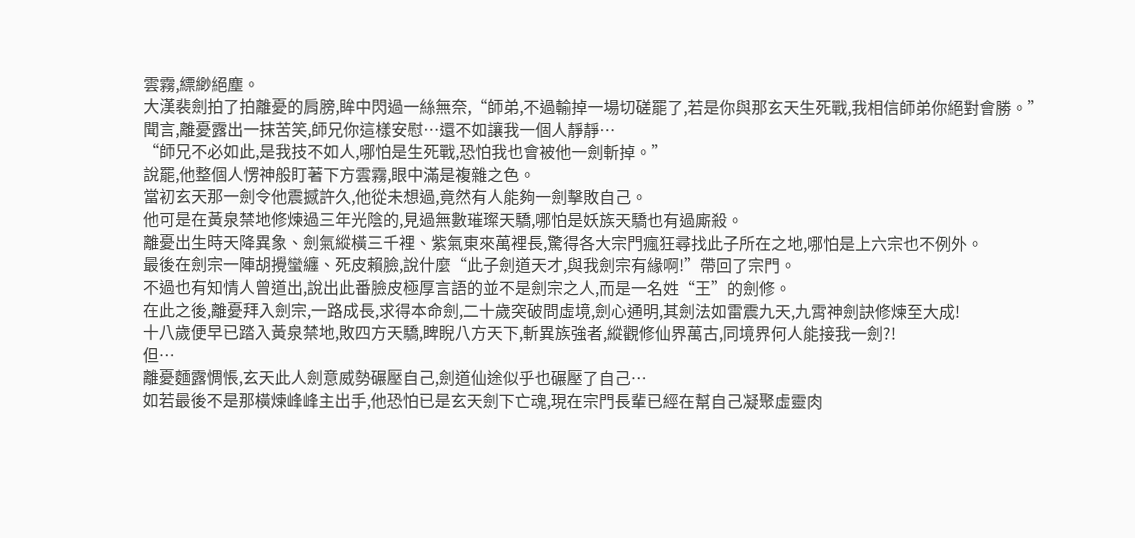雲霧,縹緲絕塵。
大漢裴劍拍了拍離憂的肩膀,眸中閃過一絲無奈,“師弟,不過輸掉一場切磋罷了,若是你與那玄天生死戰,我相信師弟你絕對會勝。”
聞言,離憂露出一抹苦笑,師兄你這樣安慰…還不如讓我一個人靜靜…
“師兄不必如此,是我技不如人,哪怕是生死戰,恐怕我也會被他一劍斬掉。”
說罷,他整個人愣神般盯著下方雲霧,眼中滿是複雜之色。
當初玄天那一劍令他震撼許久,他從未想過,竟然有人能夠一劍擊敗自己。
他可是在黃泉禁地修煉過三年光陰的,見過無數璀璨天驕,哪怕是妖族天驕也有過廝殺。
離憂出生時天降異象、劍氣縱橫三千裡、紫氣東來萬裡長,驚得各大宗門瘋狂尋找此子所在之地,哪怕是上六宗也不例外。
最後在劍宗一陣胡攪蠻纏、死皮賴臉,說什麼“此子劍道天才,與我劍宗有緣啊!”帶回了宗門。
不過也有知情人曾道出,說出此番臉皮極厚言語的並不是劍宗之人,而是一名姓“王”的劍修。
在此之後,離憂拜入劍宗,一路成長,求得本命劍,二十歲突破問虛境,劍心通明,其劍法如雷震九天,九霄神劍訣修煉至大成!
十八歲便早已踏入黃泉禁地,敗四方天驕,睥睨八方天下,斬異族強者,縱觀修仙界萬古,同境界何人能接我一劍?!
但…
離憂麵露惆悵,玄天此人劍意威勢碾壓自己,劍道仙途似乎也碾壓了自己…
如若最後不是那橫煉峰峰主出手,他恐怕已是玄天劍下亡魂,現在宗門長輩已經在幫自己凝聚虛靈肉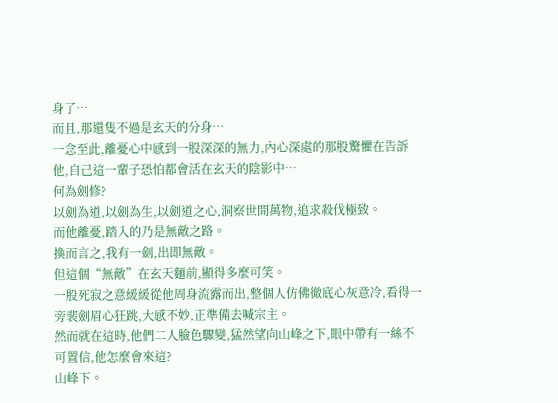身了…
而且,那還隻不過是玄天的分身…
一念至此,離憂心中感到一股深深的無力,內心深處的那股驚懼在告訴他,自己這一輩子恐怕都會活在玄天的陰影中…
何為劍修?
以劍為道,以劍為生,以劍道之心,洞察世間萬物,追求殺伐極致。
而他離憂,踏入的乃是無敵之路。
換而言之,我有一劍,出即無敵。
但這個“無敵”在玄天麵前,顯得多麼可笑。
一股死寂之意緩緩從他周身流露而出,整個人仿佛徹底心灰意冷,看得一旁裴劍眉心狂跳,大感不妙,正準備去喊宗主。
然而就在這時,他們二人臉色驟變,猛然望向山峰之下,眼中帶有一絲不可置信,他怎麼會來這?
山峰下。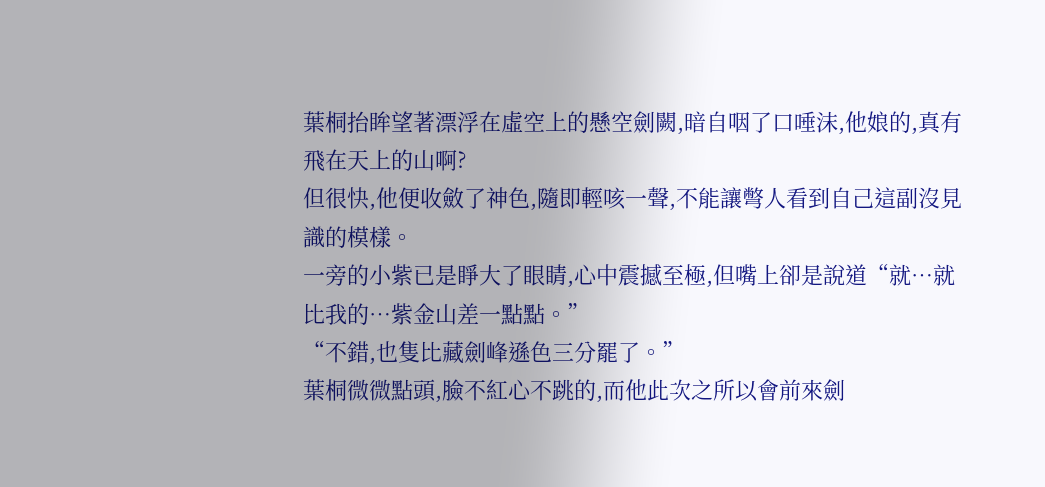葉桐抬眸望著漂浮在虛空上的懸空劍闕,暗自咽了口唾沫,他娘的,真有飛在天上的山啊?
但很快,他便收斂了神色,隨即輕咳一聲,不能讓彆人看到自己這副沒見識的模樣。
一旁的小紫已是睜大了眼睛,心中震撼至極,但嘴上卻是說道“就…就比我的…紫金山差一點點。”
“不錯,也隻比藏劍峰遜色三分罷了。”
葉桐微微點頭,臉不紅心不跳的,而他此次之所以會前來劍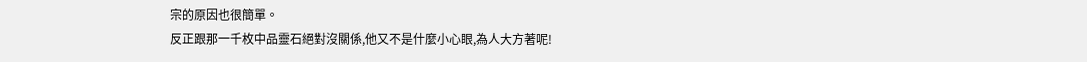宗的原因也很簡單。
反正跟那一千枚中品靈石絕對沒關係,他又不是什麼小心眼,為人大方著呢!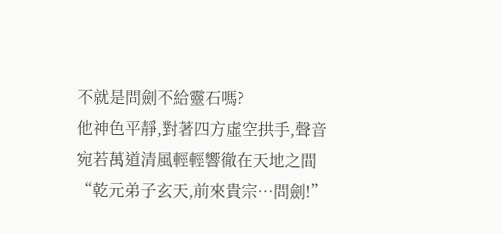不就是問劍不給靈石嗎?
他神色平靜,對著四方虛空拱手,聲音宛若萬道清風輕輕響徹在天地之間
“乾元弟子玄天,前來貴宗…問劍!”